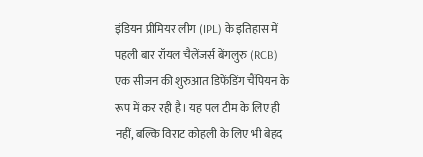इंडियन प्रीमियर लीग (IPL) के इतिहास में पहली बार रॉयल चैलेंजर्स बेंगलुरु (RCB) एक सीजन की शुरुआत डिफेंडिंग चैंपियन के रूप में कर रही है। यह पल टीम के लिए ही नहीं, बल्कि विराट कोहली के लिए भी बेहद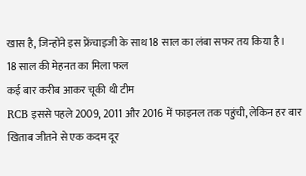खास है, जिन्होंने इस फ्रेंचाइजी के साथ 18 साल का लंबा सफर तय किया है।
18 साल की मेहनत का मिला फल
कई बार करीब आकर चूकी थी टीम
RCB इससे पहले 2009, 2011 और 2016 में फाइनल तक पहुंची, लेकिन हर बार खिताब जीतने से एक कदम दूर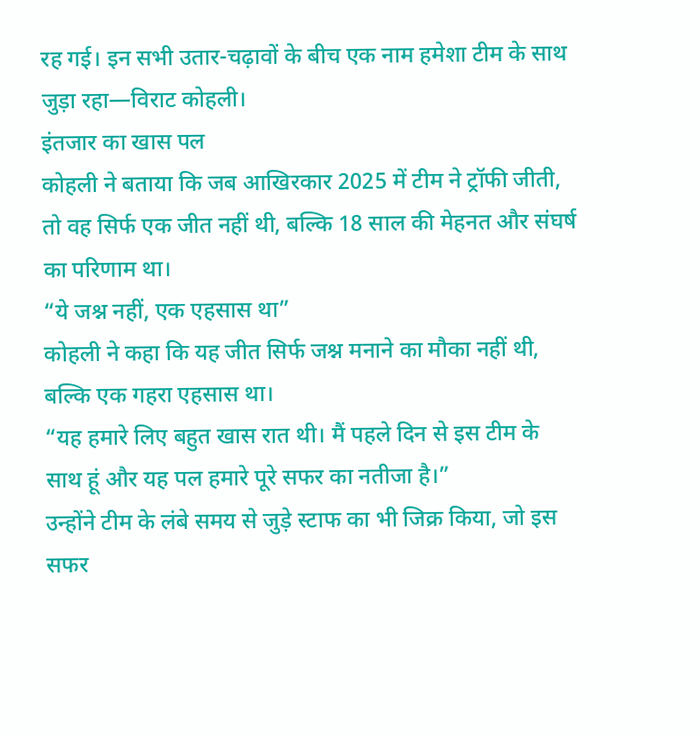रह गई। इन सभी उतार-चढ़ावों के बीच एक नाम हमेशा टीम के साथ जुड़ा रहा—विराट कोहली।
इंतजार का खास पल
कोहली ने बताया कि जब आखिरकार 2025 में टीम ने ट्रॉफी जीती, तो वह सिर्फ एक जीत नहीं थी, बल्कि 18 साल की मेहनत और संघर्ष का परिणाम था।
“ये जश्न नहीं, एक एहसास था”
कोहली ने कहा कि यह जीत सिर्फ जश्न मनाने का मौका नहीं थी, बल्कि एक गहरा एहसास था।
“यह हमारे लिए बहुत खास रात थी। मैं पहले दिन से इस टीम के साथ हूं और यह पल हमारे पूरे सफर का नतीजा है।”
उन्होंने टीम के लंबे समय से जुड़े स्टाफ का भी जिक्र किया, जो इस सफर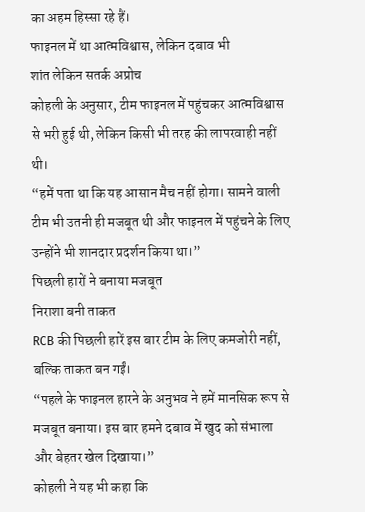का अहम हिस्सा रहे हैं।
फाइनल में था आत्मविश्वास, लेकिन दबाव भी
शांत लेकिन सतर्क अप्रोच
कोहली के अनुसार, टीम फाइनल में पहुंचकर आत्मविश्वास से भरी हुई थी, लेकिन किसी भी तरह की लापरवाही नहीं थी।
“हमें पता था कि यह आसान मैच नहीं होगा। सामने वाली टीम भी उतनी ही मजबूत थी और फाइनल में पहुंचने के लिए उन्होंने भी शानदार प्रदर्शन किया था।”
पिछली हारों ने बनाया मजबूत
निराशा बनी ताकत
RCB की पिछली हारें इस बार टीम के लिए कमजोरी नहीं, बल्कि ताकत बन गईं।
“पहले के फाइनल हारने के अनुभव ने हमें मानसिक रूप से मजबूत बनाया। इस बार हमने दबाव में खुद को संभाला और बेहतर खेल दिखाया।”
कोहली ने यह भी कहा कि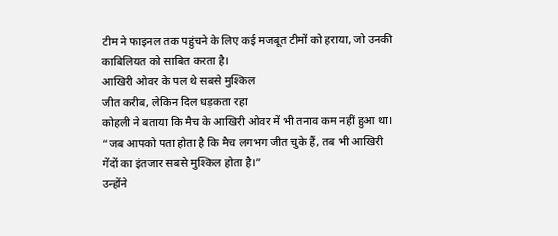टीम ने फाइनल तक पहुंचने के लिए कई मजबूत टीमों को हराया, जो उनकी काबिलियत को साबित करता है।
आखिरी ओवर के पल थे सबसे मुश्किल
जीत करीब, लेकिन दिल धड़कता रहा
कोहली ने बताया कि मैच के आखिरी ओवर में भी तनाव कम नहीं हुआ था।
“जब आपको पता होता है कि मैच लगभग जीत चुके हैं, तब भी आखिरी गेंदों का इंतजार सबसे मुश्किल होता है।”
उन्होंने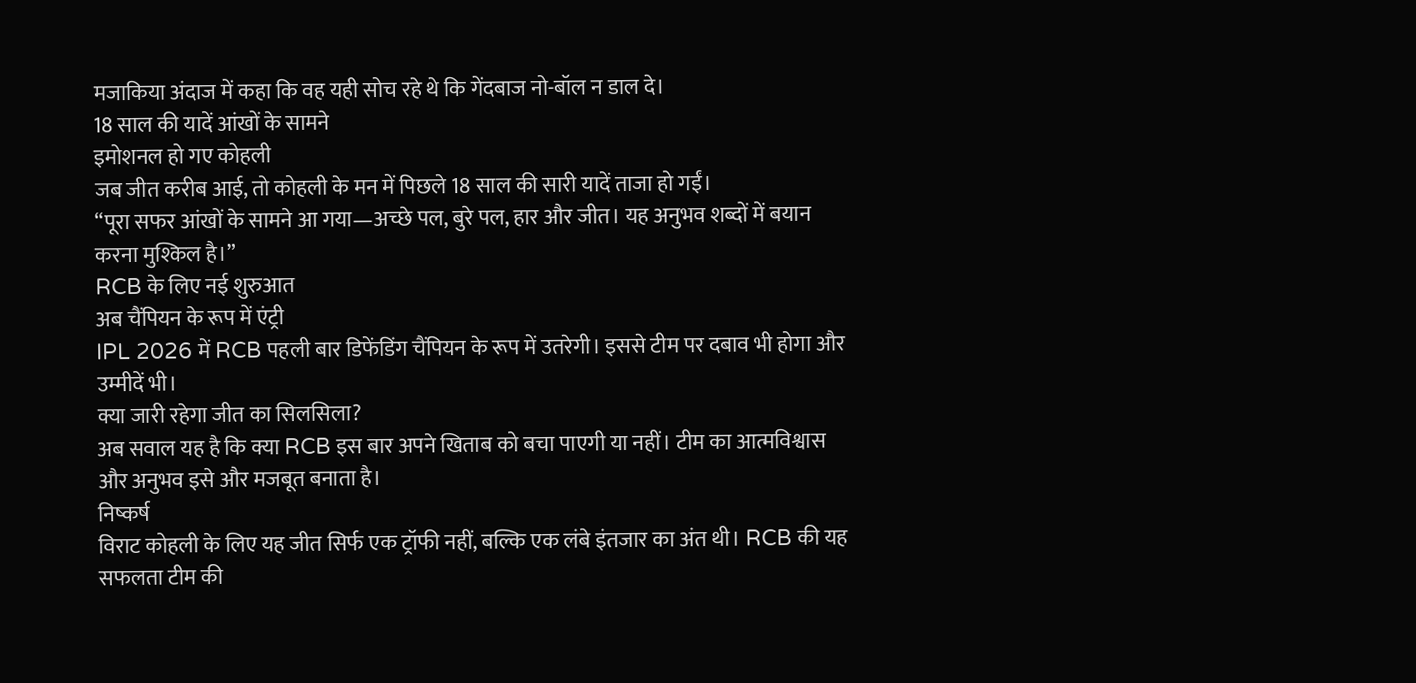मजाकिया अंदाज में कहा कि वह यही सोच रहे थे कि गेंदबाज नो-बॉल न डाल दे।
18 साल की यादें आंखों के सामने
इमोशनल हो गए कोहली
जब जीत करीब आई, तो कोहली के मन में पिछले 18 साल की सारी यादें ताजा हो गईं।
“पूरा सफर आंखों के सामने आ गया—अच्छे पल, बुरे पल, हार और जीत। यह अनुभव शब्दों में बयान करना मुश्किल है।”
RCB के लिए नई शुरुआत
अब चैंपियन के रूप में एंट्री
IPL 2026 में RCB पहली बार डिफेंडिंग चैंपियन के रूप में उतरेगी। इससे टीम पर दबाव भी होगा और उम्मीदें भी।
क्या जारी रहेगा जीत का सिलसिला?
अब सवाल यह है कि क्या RCB इस बार अपने खिताब को बचा पाएगी या नहीं। टीम का आत्मविश्वास और अनुभव इसे और मजबूत बनाता है।
निष्कर्ष
विराट कोहली के लिए यह जीत सिर्फ एक ट्रॉफी नहीं, बल्कि एक लंबे इंतजार का अंत थी। RCB की यह सफलता टीम की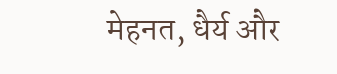मेहनत, धैर्य और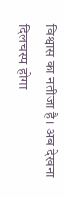विश्वास का नतीजा है। अब देखना दिलचस्प होगा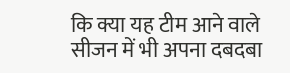कि क्या यह टीम आने वाले सीजन में भी अपना दबदबा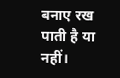बनाए रख पाती है या नहीं।